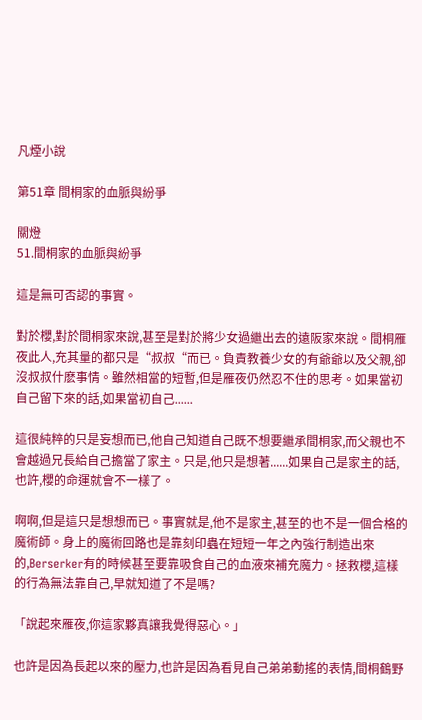凡煙小說

第51章 間桐家的血脈與紛爭

關燈
51.間桐家的血脈與紛爭

這是無可否認的事實。

對於櫻,對於間桐家來說,甚至是對於將少女過繼出去的遠阪家來說。間桐雁夜此人,充其量的都只是“叔叔“而已。負責教養少女的有爺爺以及父親,卻沒叔叔什麽事情。雖然相當的短暫,但是雁夜仍然忍不住的思考。如果當初自己留下來的話,如果當初自己......

這很純粹的只是妄想而已,他自己知道自己既不想要繼承間桐家,而父親也不會越過兄長給自己擔當了家主。只是,他只是想著......如果自己是家主的話,也許,櫻的命運就會不一樣了。

啊啊,但是這只是想想而已。事實就是,他不是家主,甚至的也不是一個合格的魔術師。身上的魔術回路也是靠刻印蟲在短短一年之內強行制造出來的,Berserker有的時候甚至要靠吸食自己的血液來補充魔力。拯救櫻,這樣的行為無法靠自己,早就知道了不是嗎?

「說起來雁夜,你這家夥真讓我覺得惡心。」

也許是因為長起以來的壓力,也許是因為看見自己弟弟動搖的表情,間桐鶴野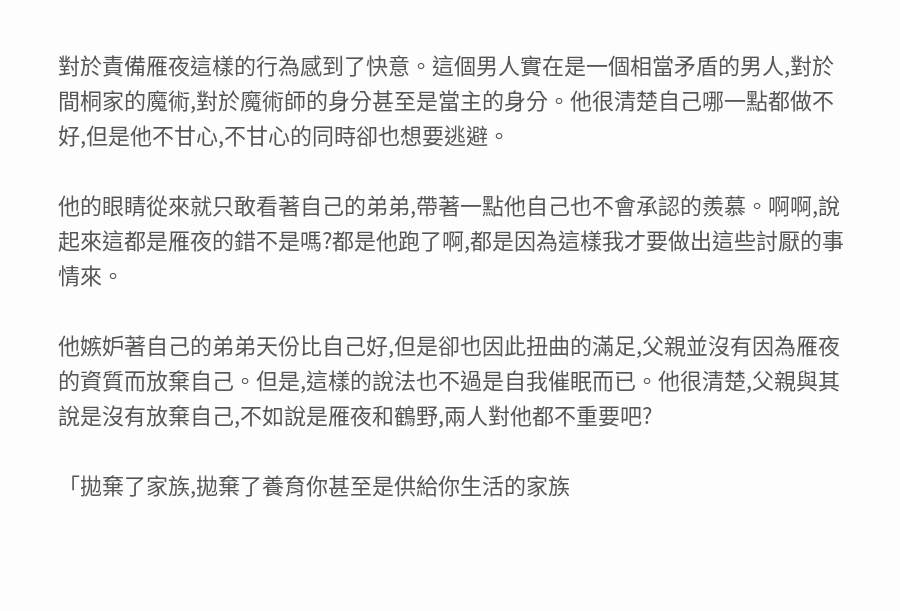對於責備雁夜這樣的行為感到了快意。這個男人實在是一個相當矛盾的男人,對於間桐家的魔術,對於魔術師的身分甚至是當主的身分。他很清楚自己哪一點都做不好,但是他不甘心,不甘心的同時卻也想要逃避。

他的眼睛從來就只敢看著自己的弟弟,帶著一點他自己也不會承認的羨慕。啊啊,說起來這都是雁夜的錯不是嗎?都是他跑了啊,都是因為這樣我才要做出這些討厭的事情來。

他嫉妒著自己的弟弟天份比自己好,但是卻也因此扭曲的滿足,父親並沒有因為雁夜的資質而放棄自己。但是,這樣的說法也不過是自我催眠而已。他很清楚,父親與其說是沒有放棄自己,不如說是雁夜和鶴野,兩人對他都不重要吧?

「拋棄了家族,拋棄了養育你甚至是供給你生活的家族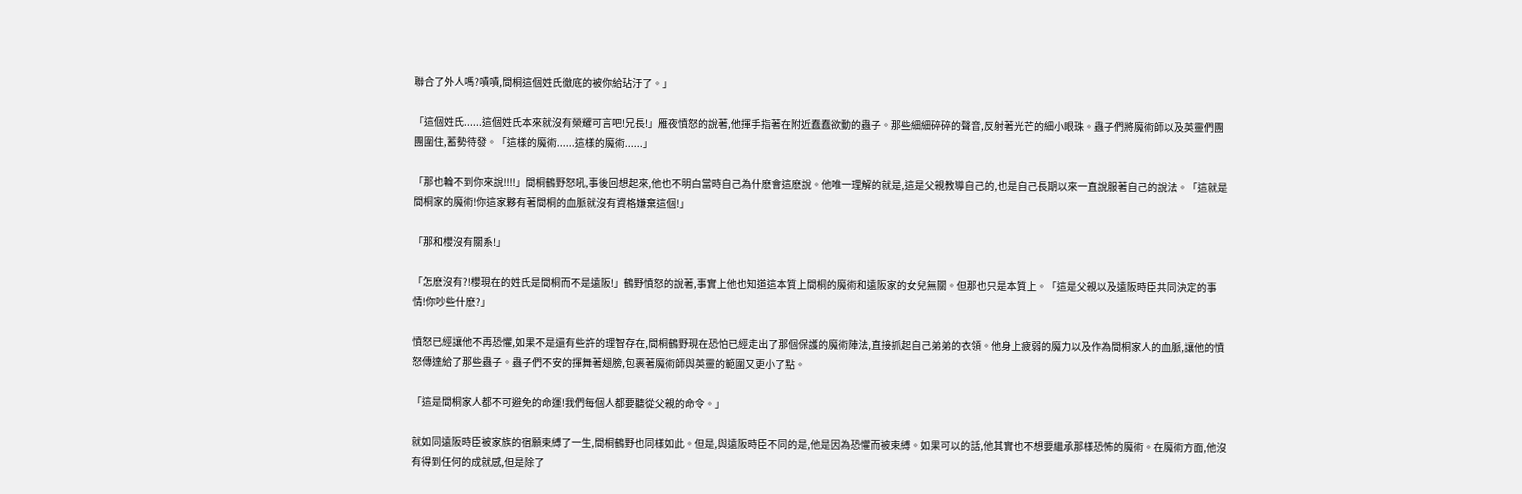聯合了外人嗎?嘖嘖,間桐這個姓氏徹底的被你給玷汙了。」

「這個姓氏......這個姓氏本來就沒有榮耀可言吧!兄長!」雁夜憤怒的說著,他揮手指著在附近蠢蠢欲動的蟲子。那些細細碎碎的聲音,反射著光芒的細小眼珠。蟲子們將魔術師以及英靈們團團圍住,蓄勢待發。「這樣的魔術......這樣的魔術......」

「那也輪不到你來說!!!!」間桐鶴野怒吼,事後回想起來,他也不明白當時自己為什麽會這麽說。他唯一理解的就是,這是父親教導自己的,也是自己長期以來一直說服著自己的說法。「這就是間桐家的魔術!你這家夥有著間桐的血脈就沒有資格嫌棄這個!」

「那和櫻沒有關系!」

「怎麽沒有?!櫻現在的姓氏是間桐而不是遠阪!」鶴野憤怒的說著,事實上他也知道這本質上間桐的魔術和遠阪家的女兒無關。但那也只是本質上。「這是父親以及遠阪時臣共同決定的事情!你吵些什麽?」

憤怒已經讓他不再恐懼,如果不是還有些許的理智存在,間桐鶴野現在恐怕已經走出了那個保護的魔術陣法,直接抓起自己弟弟的衣領。他身上疲弱的魔力以及作為間桐家人的血脈,讓他的憤怒傳達給了那些蟲子。蟲子們不安的揮舞著翅膀,包裹著魔術師與英靈的範圍又更小了點。

「這是間桐家人都不可避免的命運!我們每個人都要聽從父親的命令。」

就如同遠阪時臣被家族的宿願束縛了一生,間桐鶴野也同樣如此。但是,與遠阪時臣不同的是,他是因為恐懼而被束縛。如果可以的話,他其實也不想要繼承那樣恐怖的魔術。在魔術方面,他沒有得到任何的成就感,但是除了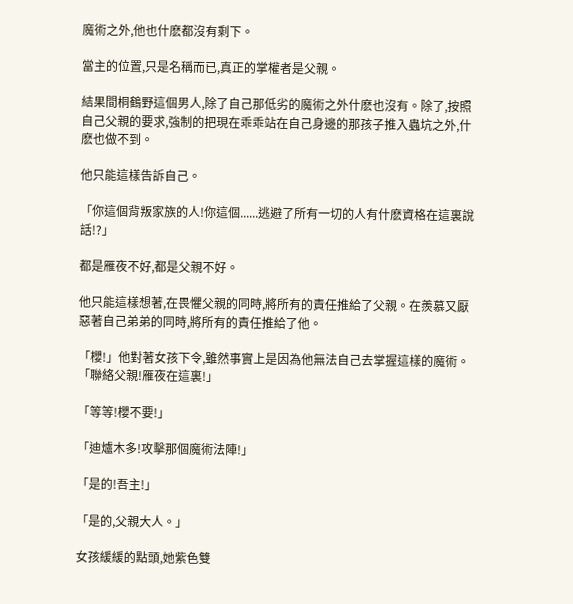魔術之外,他也什麽都沒有剩下。

當主的位置,只是名稱而已,真正的掌權者是父親。

結果間桐鶴野這個男人,除了自己那低劣的魔術之外什麽也沒有。除了,按照自己父親的要求,強制的把現在乖乖站在自己身邊的那孩子推入蟲坑之外,什麽也做不到。

他只能這樣告訴自己。

「你這個背叛家族的人!你這個......逃避了所有一切的人有什麽資格在這裏說話!?」

都是雁夜不好,都是父親不好。

他只能這樣想著,在畏懼父親的同時,將所有的責任推給了父親。在羨慕又厭惡著自己弟弟的同時,將所有的責任推給了他。

「櫻!」他對著女孩下令,雖然事實上是因為他無法自己去掌握這樣的魔術。「聯絡父親!雁夜在這裏!」

「等等!櫻不要!」

「迪爐木多!攻擊那個魔術法陣!」

「是的!吾主!」

「是的,父親大人。」

女孩緩緩的點頭,她紫色雙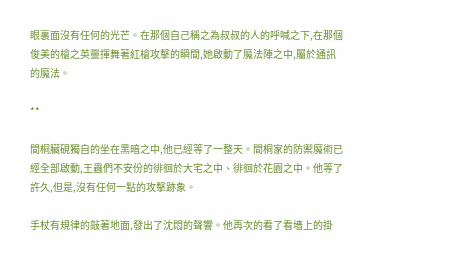眼裏面沒有任何的光芒。在那個自己稱之為叔叔的人的呼喊之下,在那個俊美的槍之英靈揮舞著紅槍攻擊的瞬間,她啟動了魔法陣之中,屬於通訊的魔法。

**

間桐臟硯獨自的坐在黑暗之中,他已經等了一整天。間桐家的防禦魔術已經全部啟動,王蟲們不安份的徘徊於大宅之中、徘徊於花園之中。他等了許久,但是,沒有任何一點的攻擊跡象。

手杖有規律的敲著地面,發出了沈悶的聲響。他再次的看了看墻上的掛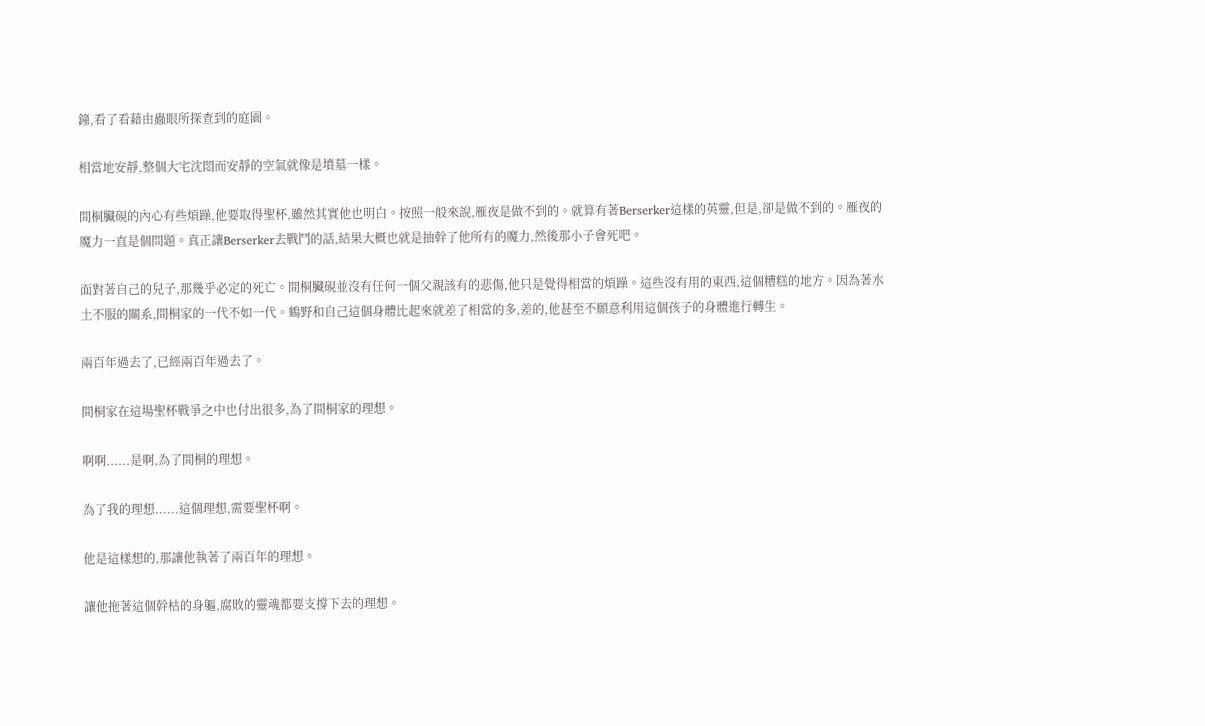鐘,看了看藉由蟲眼所探查到的庭園。

相當地安靜,整個大宅沈悶而安靜的空氣就像是墳墓一樣。

間桐臟硯的內心有些煩躁,他要取得聖杯,雖然其實他也明白。按照一般來說,雁夜是做不到的。就算有著Berserker這樣的英靈,但是,卻是做不到的。雁夜的魔力一直是個問題。真正讓Berserker去戰鬥的話,結果大概也就是抽幹了他所有的魔力,然後那小子會死吧。

面對著自己的兒子,那幾乎必定的死亡。間桐臟硯並沒有任何一個父親該有的悲傷,他只是覺得相當的煩躁。這些沒有用的東西,這個糟糕的地方。因為著水土不服的關系,間桐家的一代不如一代。鶴野和自己這個身體比起來就差了相當的多,差的,他甚至不願意利用這個孩子的身體進行轉生。

兩百年過去了,已經兩百年過去了。

間桐家在這場聖杯戰爭之中也付出很多,為了間桐家的理想。

啊啊......是啊,為了間桐的理想。

為了我的理想......這個理想,需要聖杯啊。

他是這樣想的,那讓他執著了兩百年的理想。

讓他拖著這個幹枯的身軀,腐敗的靈魂都要支撐下去的理想。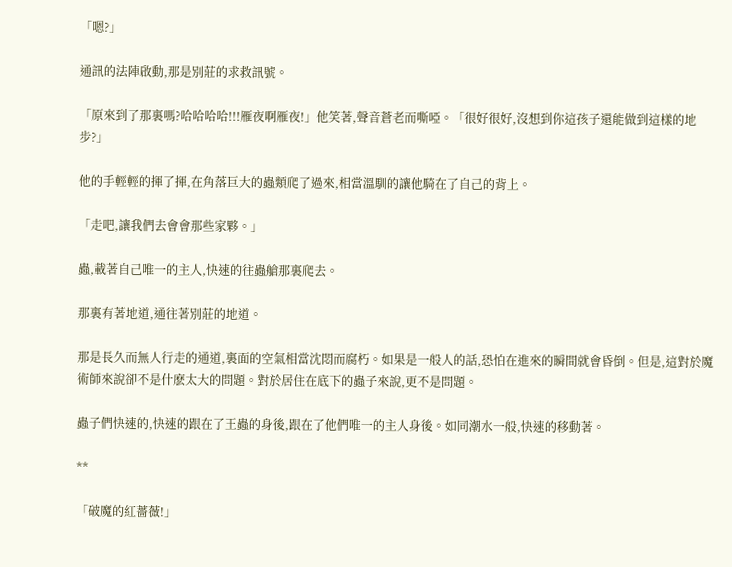「嗯?」

通訊的法陣啟動,那是別莊的求救訊號。

「原來到了那裏嗎?哈哈哈哈!!!雁夜啊雁夜!」他笑著,聲音蒼老而嘶啞。「很好很好,沒想到你這孩子還能做到這樣的地步?」

他的手輕輕的揮了揮,在角落巨大的蟲類爬了過來,相當溫馴的讓他騎在了自己的背上。

「走吧,讓我們去會會那些家夥。」

蟲,載著自己唯一的主人,快速的往蟲艙那裏爬去。

那裏有著地道,通往著別莊的地道。

那是長久而無人行走的通道,裏面的空氣相當沈悶而腐朽。如果是一般人的話,恐怕在進來的瞬間就會昏倒。但是,這對於魔術師來說卻不是什麽太大的問題。對於居住在底下的蟲子來說,更不是問題。

蟲子們快速的,快速的跟在了王蟲的身後,跟在了他們唯一的主人身後。如同潮水一般,快速的移動著。

**

「破魔的紅薔薇!」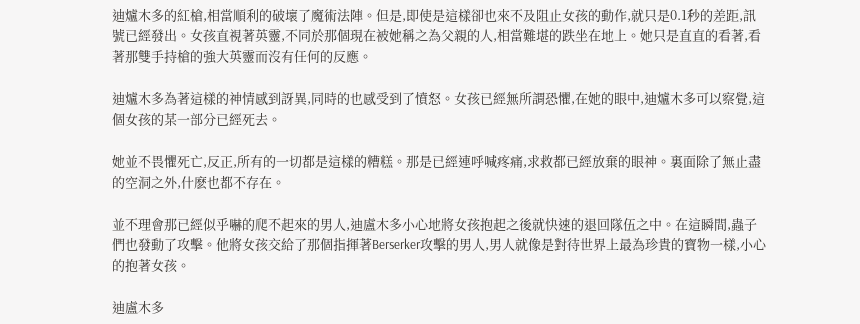迪爐木多的紅槍,相當順利的破壞了魔術法陣。但是,即使是這樣卻也來不及阻止女孩的動作,就只是0.1秒的差距,訊號已經發出。女孩直視著英靈,不同於那個現在被她稱之為父親的人,相當難堪的跌坐在地上。她只是直直的看著,看著那雙手持槍的強大英靈而沒有任何的反應。

迪爐木多為著這樣的神情感到訝異,同時的也感受到了憤怒。女孩已經無所謂恐懼,在她的眼中,迪爐木多可以察覺,這個女孩的某一部分已經死去。

她並不畏懼死亡,反正,所有的一切都是這樣的糟糕。那是已經連呼喊疼痛,求救都已經放棄的眼神。裏面除了無止盡的空洞之外,什麽也都不存在。

並不理會那已經似乎嚇的爬不起來的男人,迪盧木多小心地將女孩抱起之後就快速的退回隊伍之中。在這瞬間,蟲子們也發動了攻擊。他將女孩交給了那個指揮著Berserker攻擊的男人,男人就像是對待世界上最為珍貴的寶物一樣,小心的抱著女孩。

迪盧木多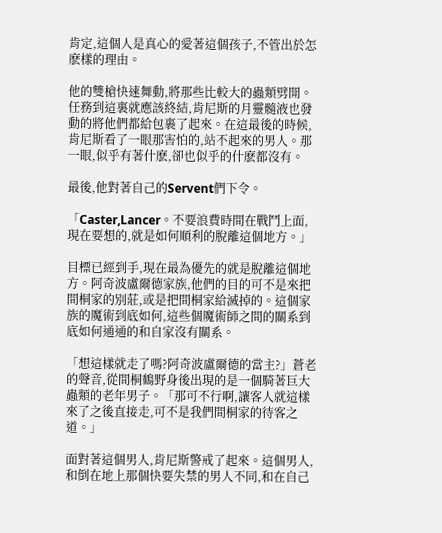肯定,這個人是真心的愛著這個孩子,不管出於怎麽樣的理由。

他的雙槍快速舞動,將那些比較大的蟲類劈開。任務到這裏就應該終結,肯尼斯的月靈髓液也發動的將他們都給包裹了起來。在這最後的時候,肯尼斯看了一眼那害怕的,站不起來的男人。那一眼,似乎有著什麽,卻也似乎的什麽都沒有。

最後,他對著自己的Servent們下令。

「Caster,Lancer。不要浪費時間在戰鬥上面,現在要想的,就是如何順利的脫離這個地方。」

目標已經到手,現在最為優先的就是脫離這個地方。阿奇波盧爾德家族,他們的目的可不是來把間桐家的別莊,或是把間桐家給滅掉的。這個家族的魔術到底如何,這些個魔術師之間的關系到底如何通通的和自家沒有關系。

「想這樣就走了嗎?阿奇波盧爾德的當主?」蒼老的聲音,從間桐鶴野身後出現的是一個騎著巨大蟲類的老年男子。「那可不行啊,讓客人就這樣來了之後直接走,可不是我們間桐家的待客之道。」

面對著這個男人,肯尼斯警戒了起來。這個男人,和倒在地上那個快要失禁的男人不同,和在自己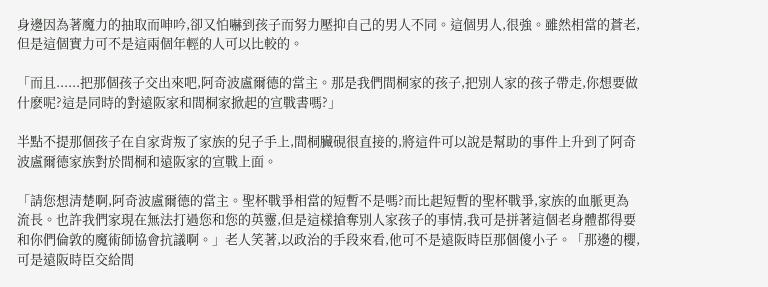身邊因為著魔力的抽取而呻吟,卻又怕嚇到孩子而努力壓抑自己的男人不同。這個男人,很強。雖然相當的蒼老,但是這個實力可不是這兩個年輕的人可以比較的。

「而且......把那個孩子交出來吧,阿奇波盧爾德的當主。那是我們間桐家的孩子,把別人家的孩子帶走,你想要做什麽呢?這是同時的對遠阪家和間桐家掀起的宣戰書嗎?」

半點不提那個孩子在自家背叛了家族的兒子手上,間桐臟硯很直接的,將這件可以說是幫助的事件上升到了阿奇波盧爾德家族對於間桐和遠阪家的宣戰上面。

「請您想清楚啊,阿奇波盧爾德的當主。聖杯戰爭相當的短暫不是嗎?而比起短暫的聖杯戰爭,家族的血脈更為流長。也許我們家現在無法打過您和您的英靈,但是這樣搶奪別人家孩子的事情,我可是拼著這個老身體都得要和你們倫敦的魔術師協會抗議啊。」老人笑著,以政治的手段來看,他可不是遠阪時臣那個傻小子。「那邊的櫻,可是遠阪時臣交給間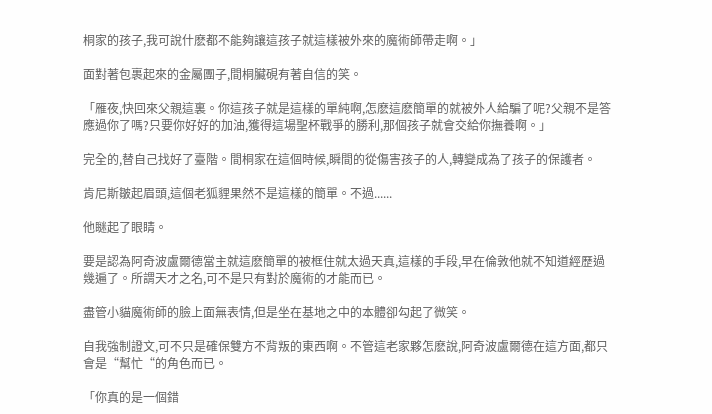桐家的孩子,我可說什麽都不能夠讓這孩子就這樣被外來的魔術師帶走啊。」

面對著包裹起來的金屬團子,間桐臟硯有著自信的笑。

「雁夜,快回來父親這裏。你這孩子就是這樣的單純啊,怎麽這麽簡單的就被外人給騙了呢?父親不是答應過你了嗎?只要你好好的加油,獲得這場聖杯戰爭的勝利,那個孩子就會交給你撫養啊。」

完全的,替自己找好了臺階。間桐家在這個時候,瞬間的從傷害孩子的人,轉變成為了孩子的保護者。

肯尼斯皺起眉頭,這個老狐貍果然不是這樣的簡單。不過......

他瞇起了眼睛。

要是認為阿奇波盧爾德當主就這麽簡單的被框住就太過天真,這樣的手段,早在倫敦他就不知道經歷過幾遍了。所謂天才之名,可不是只有對於魔術的才能而已。

盡管小貓魔術師的臉上面無表情,但是坐在基地之中的本體卻勾起了微笑。

自我強制證文,可不只是確保雙方不背叛的東西啊。不管這老家夥怎麽說,阿奇波盧爾德在這方面,都只會是“幫忙“的角色而已。

「你真的是一個錯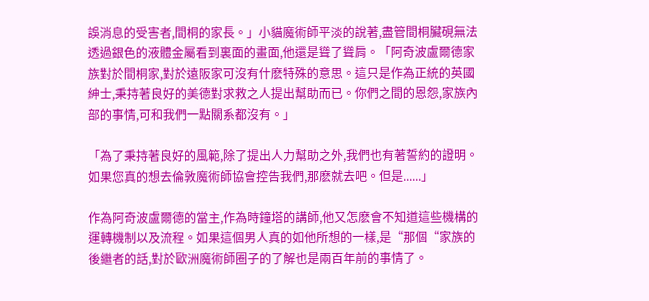誤消息的受害者,間桐的家長。」小貓魔術師平淡的說著,盡管間桐臟硯無法透過銀色的液體金屬看到裏面的畫面,他還是聳了聳肩。「阿奇波盧爾德家族對於間桐家,對於遠阪家可沒有什麽特殊的意思。這只是作為正統的英國紳士,秉持著良好的美德對求救之人提出幫助而已。你們之間的恩怨,家族內部的事情,可和我們一點關系都沒有。」

「為了秉持著良好的風範,除了提出人力幫助之外,我們也有著誓約的證明。如果您真的想去倫敦魔術師協會控告我們,那麽就去吧。但是......」

作為阿奇波盧爾德的當主,作為時鐘塔的講師,他又怎麽會不知道這些機構的運轉機制以及流程。如果這個男人真的如他所想的一樣,是“那個“家族的後繼者的話,對於歐洲魔術師圈子的了解也是兩百年前的事情了。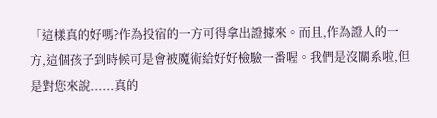「這樣真的好嗎?作為投宿的一方可得拿出證據來。而且,作為證人的一方,這個孩子到時候可是會被魔術給好好檢驗一番喔。我們是沒關系啦,但是對您來說......真的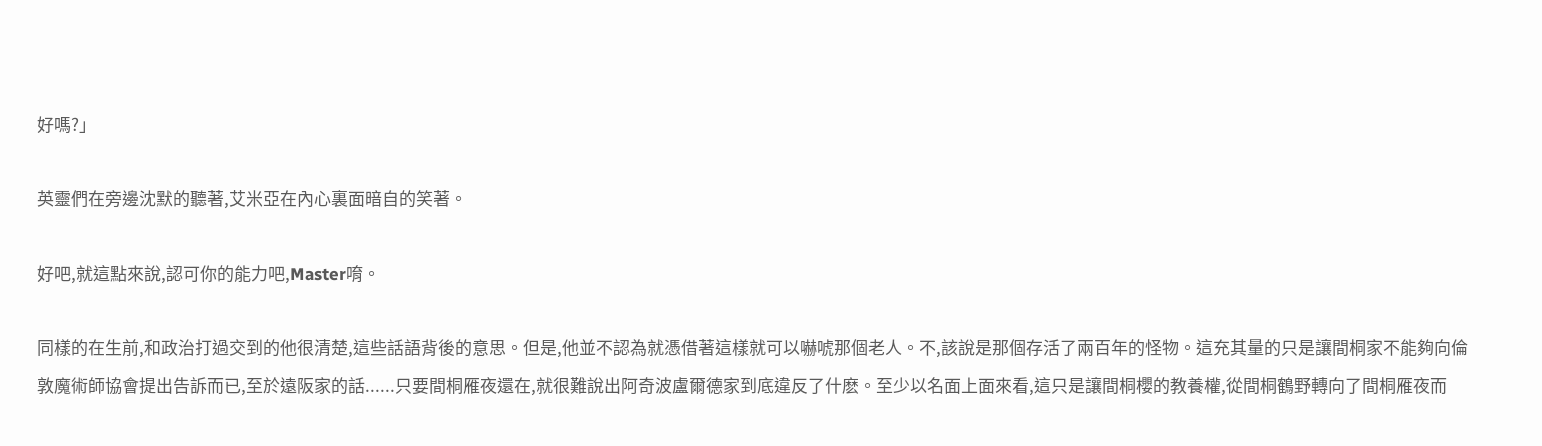好嗎?」

英靈們在旁邊沈默的聽著,艾米亞在內心裏面暗自的笑著。

好吧,就這點來說,認可你的能力吧,Master唷。

同樣的在生前,和政治打過交到的他很清楚,這些話語背後的意思。但是,他並不認為就憑借著這樣就可以嚇唬那個老人。不,該說是那個存活了兩百年的怪物。這充其量的只是讓間桐家不能夠向倫敦魔術師協會提出告訴而已,至於遠阪家的話......只要間桐雁夜還在,就很難說出阿奇波盧爾德家到底違反了什麽。至少以名面上面來看,這只是讓間桐櫻的教養權,從間桐鶴野轉向了間桐雁夜而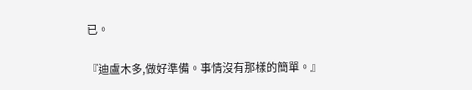已。

『迪盧木多,做好準備。事情沒有那樣的簡單。』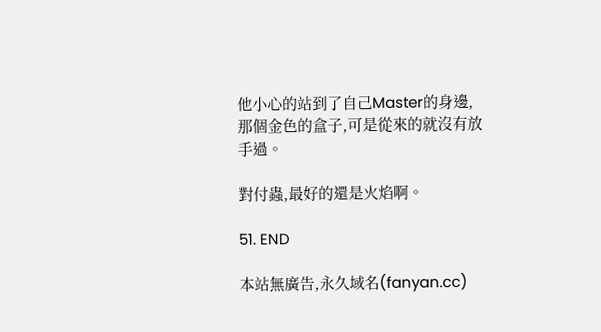他小心的站到了自己Master的身邊,那個金色的盒子,可是從來的就沒有放手過。

對付蟲,最好的還是火焰啊。

51. END

本站無廣告,永久域名(fanyan.cc)